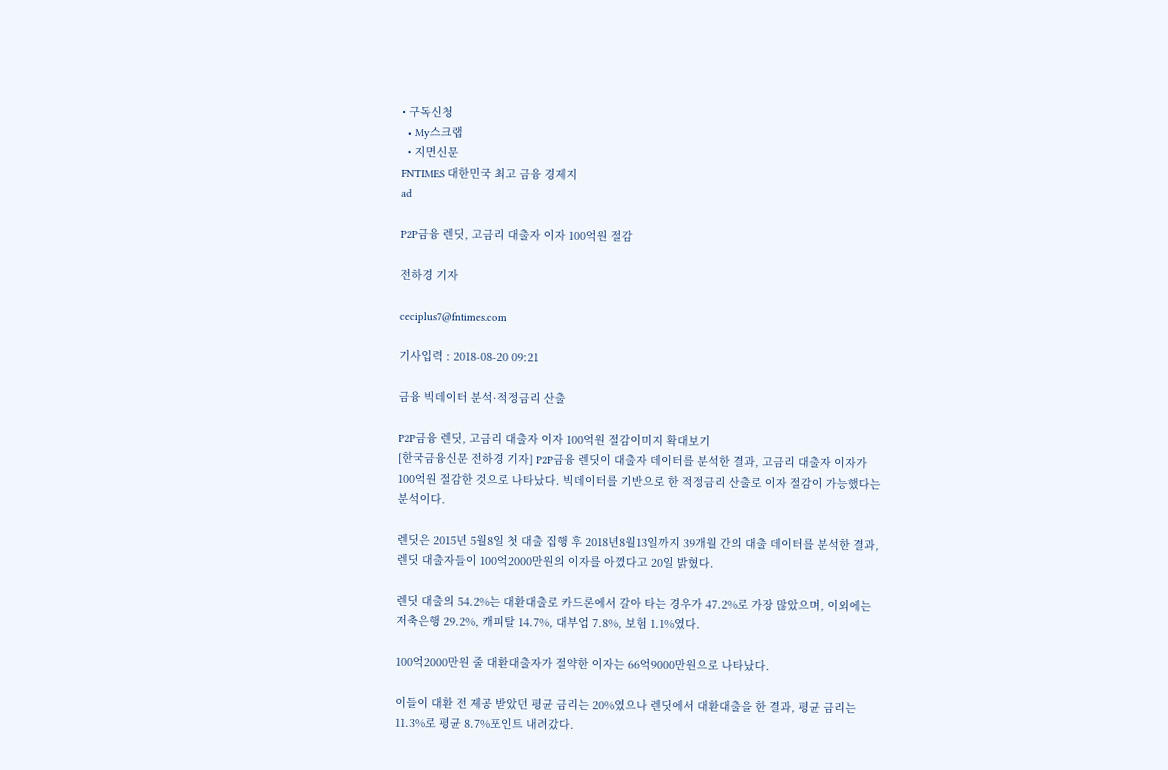• 구독신청
  • My스크랩
  • 지면신문
FNTIMES 대한민국 최고 금융 경제지
ad

P2P금융 렌딧, 고금리 대출자 이자 100억원 절감

전하경 기자

ceciplus7@fntimes.com

기사입력 : 2018-08-20 09:21

금융 빅데이터 분석·적정금리 산출

P2P금융 렌딧, 고금리 대출자 이자 100억원 절감이미지 확대보기
[한국금융신문 전하경 기자] P2P금융 렌딧이 대출자 데이터를 분석한 결과, 고금리 대출자 이자가 100억원 절감한 것으로 나타났다. 빅데이터를 기반으로 한 적정금리 산출로 이자 절감이 가능했다는 분석이다.

렌딧은 2015년 5월8일 첫 대출 집행 후 2018년8월13일까지 39개월 간의 대출 데이터를 분석한 결과, 렌딧 대출자들이 100억2000만원의 이자를 아꼈다고 20일 밝혔다.

렌딧 대출의 54.2%는 대환대출로 카드론에서 갈아 타는 경우가 47.2%로 가장 많았으며, 이외에는 저축은행 29.2%, 캐피탈 14.7%, 대부업 7.8%, 보험 1.1%였다.

100억2000만원 줄 대환대출자가 절약한 이자는 66억9000만원으로 나타났다.

이들이 대환 전 제공 받았던 평균 금리는 20%였으나 렌딧에서 대환대출을 한 결과, 평균 금리는 11.3%로 평균 8.7%포인트 내려갔다.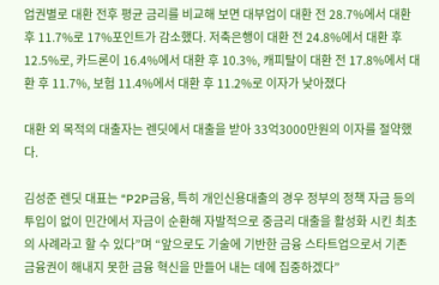업권별로 대환 전후 평균 금리를 비교해 보면 대부업이 대환 전 28.7%에서 대환 후 11.7%로 17%포인트가 감소했다. 저축은행이 대환 전 24.8%에서 대환 후 12.5%로, 카드론이 16.4%에서 대환 후 10.3%, 캐피탈이 대환 전 17.8%에서 대환 후 11.7%, 보험 11.4%에서 대환 후 11.2%로 이자가 낮아졌다

대환 외 목적의 대출자는 렌딧에서 대출을 받아 33억3000만원의 이자를 절약했다.

김성준 렌딧 대표는 “P2P금융, 특히 개인신용대출의 경우 정부의 정책 자금 등의 투입이 없이 민간에서 자금이 순환해 자발적으로 중금리 대출을 활성화 시킨 최초의 사례라고 할 수 있다”며 “앞으로도 기술에 기반한 금융 스타트업으로서 기존 금융권이 해내지 못한 금융 혁신을 만들어 내는 데에 집중하겠다”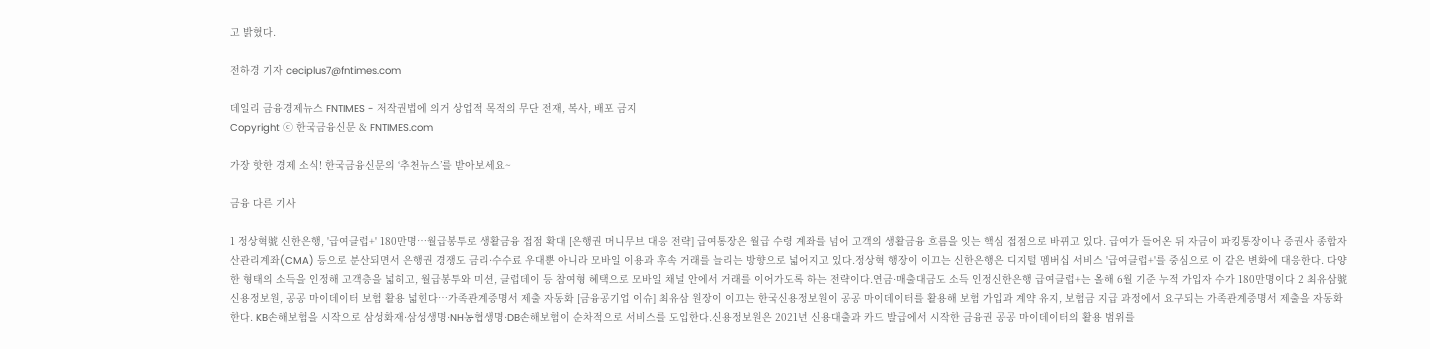고 밝혔다.

전하경 기자 ceciplus7@fntimes.com

데일리 금융경제뉴스 FNTIMES - 저작권법에 의거 상업적 목적의 무단 전재, 복사, 배포 금지
Copyright ⓒ 한국금융신문 & FNTIMES.com

가장 핫한 경제 소식! 한국금융신문의 ‘추천뉴스’를 받아보세요~

금융 다른 기사

1 정상혁號 신한은행, '급여클럽+' 180만명…월급봉투로 생활금융 접점 확대 [은행권 머니무브 대응 전략] 급여통장은 월급 수령 계좌를 넘어 고객의 생활금융 흐름을 잇는 핵심 접점으로 바뀌고 있다. 급여가 들어온 뒤 자금이 파킹통장이나 증권사 종합자산관리계좌(CMA) 등으로 분산되면서 은행권 경쟁도 금리·수수료 우대뿐 아니라 모바일 이용과 후속 거래를 늘리는 방향으로 넓어지고 있다.정상혁 행장이 이끄는 신한은행은 디지털 멤버십 서비스 '급여클럽+'를 중심으로 이 같은 변화에 대응한다. 다양한 형태의 소득을 인정해 고객층을 넓히고, 월급봉투와 미션, 클럽데이 등 참여형 혜택으로 모바일 채널 안에서 거래를 이어가도록 하는 전략이다.연금·매출대금도 소득 인정신한은행 급여클럽+는 올해 6월 기준 누적 가입자 수가 180만명이다 2 최유삼號 신용정보원, 공공 마이데이터 보험 활용 넓힌다…가족관계증명서 제출 자동화 [금융공기업 이슈] 최유삼 원장이 이끄는 한국신용정보원이 공공 마이데이터를 활용해 보험 가입과 계약 유지, 보험금 지급 과정에서 요구되는 가족관계증명서 제출을 자동화한다. KB손해보험을 시작으로 삼성화재·삼성생명·NH농협생명·DB손해보험이 순차적으로 서비스를 도입한다.신용정보원은 2021년 신용대출과 카드 발급에서 시작한 금융권 공공 마이데이터의 활용 범위를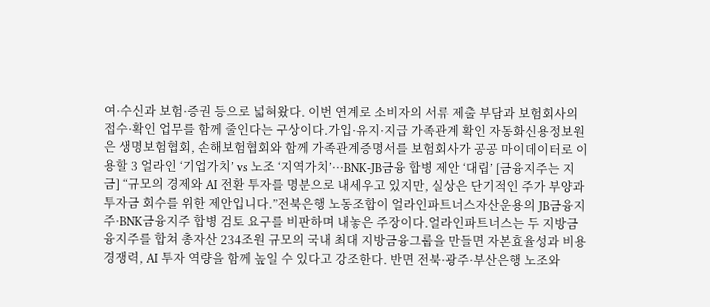여·수신과 보험·증권 등으로 넓혀왔다. 이번 연계로 소비자의 서류 제출 부담과 보험회사의 접수·확인 업무를 함께 줄인다는 구상이다.가입·유지·지급 가족관계 확인 자동화신용정보원은 생명보험협회, 손해보험협회와 함께 가족관계증명서를 보험회사가 공공 마이데이터로 이용할 3 얼라인 ‘기업가치’ vs 노조 ‘지역가치’···BNK-JB금융 합병 제안 ‘대립’ [금융지주는 지금] “규모의 경제와 AI 전환 투자를 명분으로 내세우고 있지만, 실상은 단기적인 주가 부양과 투자금 회수를 위한 제안입니다.”전북은행 노동조합이 얼라인파트너스자산운용의 JB금융지주·BNK금융지주 합병 검토 요구를 비판하며 내놓은 주장이다.얼라인파트너스는 두 지방금융지주를 합쳐 총자산 234조원 규모의 국내 최대 지방금융그룹을 만들면 자본효율성과 비용경쟁력, AI 투자 역량을 함께 높일 수 있다고 강조한다. 반면 전북·광주·부산은행 노조와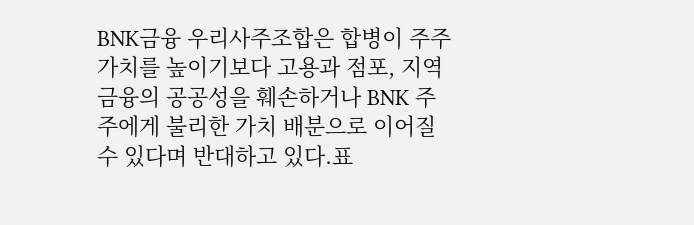BNK금융 우리사주조합은 합병이 주주가치를 높이기보다 고용과 점포, 지역금융의 공공성을 훼손하거나 BNK 주주에게 불리한 가치 배분으로 이어질 수 있다며 반대하고 있다.표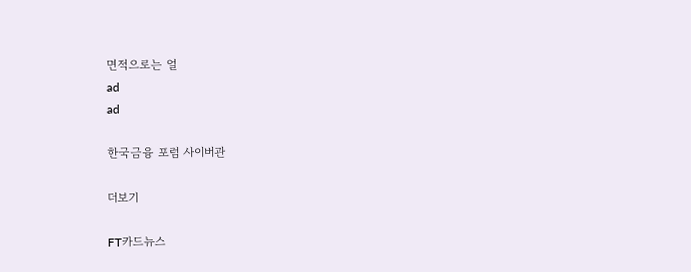면적으로는 얼
ad
ad

한국금융 포럼 사이버관

더보기

FT카드뉴스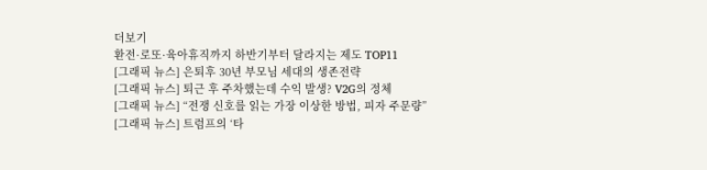더보기
환전·로또·육아휴직까지 하반기부터 달라지는 제도 TOP11
[그래픽 뉴스] 은퇴후 30년 부모님 세대의 생존전략
[그래픽 뉴스] 퇴근 후 주차했는데 수익 발생? V2G의 정체
[그래픽 뉴스] “전쟁 신호를 읽는 가장 이상한 방법, 피자 주문량”
[그래픽 뉴스] 트럼프의 ‘타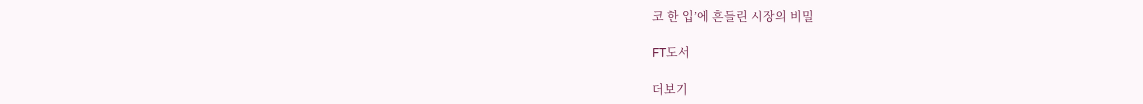코 한 입’에 흔들린 시장의 비밀

FT도서

더보기